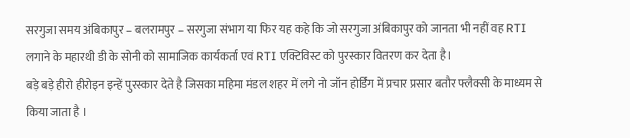सरगुजा समय अंबिकापुर – बलरामपुर – सरगुजा संभाग या फिर यह कहे कि जो सरगुजा अंबिकापुर को जानता भी नहीं वह RTI लगाने के महारथी डी के सोनी को सामाजिक कार्यकर्ता एवं RTI एक्टिविस्ट को पुरस्कार वितरण कर देता है।
बड़े बड़े हीरो हीरोइन इन्हें पुरस्कार देते है जिसका महिमा मंडल शहर में लगे नो जॉन होर्डिंग में प्रचार प्रसार बतौर फ्लैक्सी के माध्यम से किया जाता है ।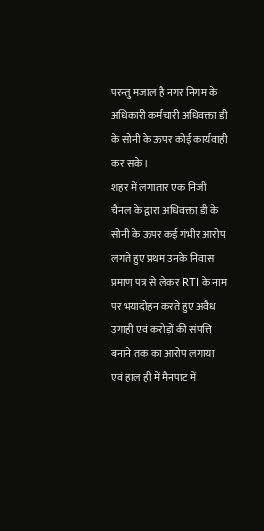परन्तु मजाल है नगर निगम के अधिकारी कर्मचारी अधिवक्ता डी के सोनी के ऊपर कोई कार्यवाही कर सके।
शहर में लगातार एक निजी चैनल के द्वारा अधिवक्ता डी के सोनी के ऊपर कई गंभीर आरोप लगते हुए प्रथम उनके निवास प्रमाण पत्र से लेकर RTI के नाम पर भयादोहन करते हुए अवैध उगाही एवं करोड़ों की संपत्ति बनाने तक का आरोप लगाया एवं हाल ही में मैनपाट में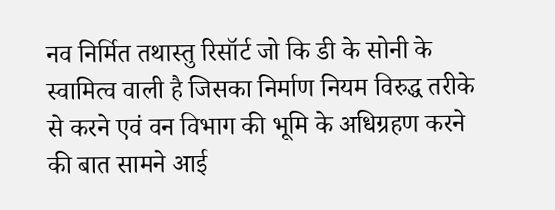नव निर्मित तथास्तु रिसॉर्ट जो कि डी के सोनी के स्वामित्व वाली है जिसका निर्माण नियम विरुद्ध तरीके से करने एवं वन विभाग की भूमि के अधिग्रहण करने की बात सामने आई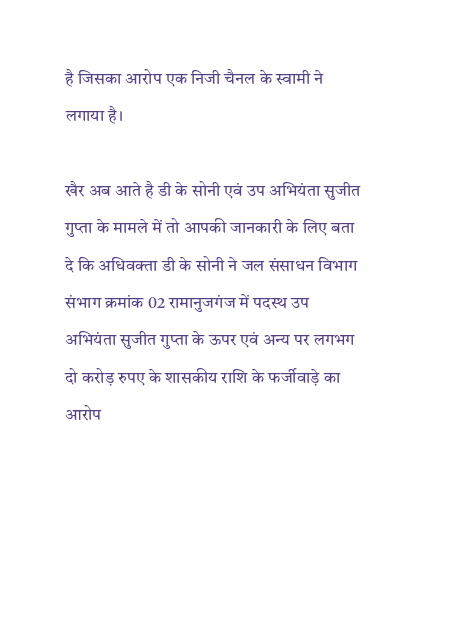है जिसका आरोप एक निजी चैनल के स्वामी ने लगाया है।

खैर अब आते है डी के सोनी एवं उप अभियंता सुजीत गुप्ता के मामले में तो आपकी जानकारी के लिए बता दे कि अधिवक्ता डी के सोनी ने जल संसाधन विभाग संभाग क्रमांक 02 रामानुजगंज में पदस्थ उप अभियंता सुजीत गुप्ता के ऊपर एवं अन्य पर लगभग दो करोड़ रुपए के शासकीय राशि के फर्जीवाड़े का आरोप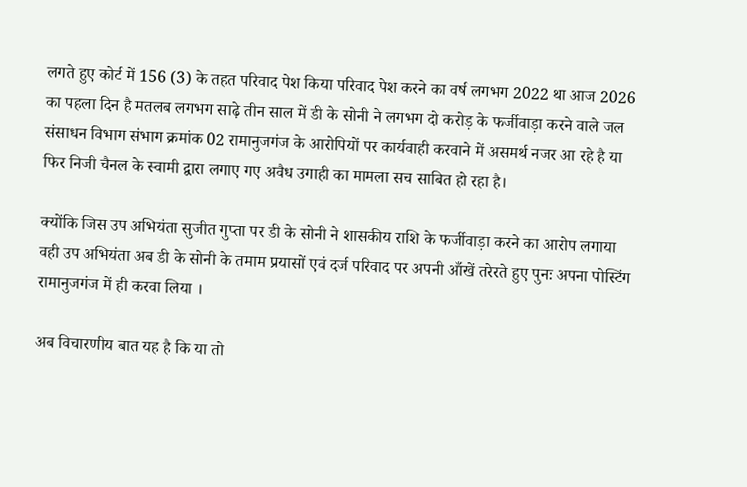लगते हुए कोर्ट में 156 (3) के तहत परिवाद पेश किया परिवाद पेश करने का वर्ष लगभग 2022 था आज 2026 का पहला दिन है मतलब लगभग साढ़े तीन साल में डी के सोनी ने लगभग दो करोड़ के फर्जीवाड़ा करने वाले जल संसाधन विभाग संभाग क्रमांक 02 रामानुजगंज के आरोपियों पर कार्यवाही करवाने में असमर्थ नजर आ रहे है या फिर निजी चैनल के स्वामी द्वारा लगाए गए अवैध उगाही का मामला सच साबित हो रहा है।

क्योंकि जिस उप अभियंता सुजीत गुप्ता पर डी के सोनी ने शासकीय राशि के फर्जीवाड़ा करने का आरोप लगाया वही उप अभियंता अब डी के सोनी के तमाम प्रयासों एवं दर्ज परिवाद पर अपनी आँखें तरेरते हुए पुनः अपना पोस्टिंग रामानुजगंज में ही करवा लिया ।

अब विचारणीय बात यह है कि या तो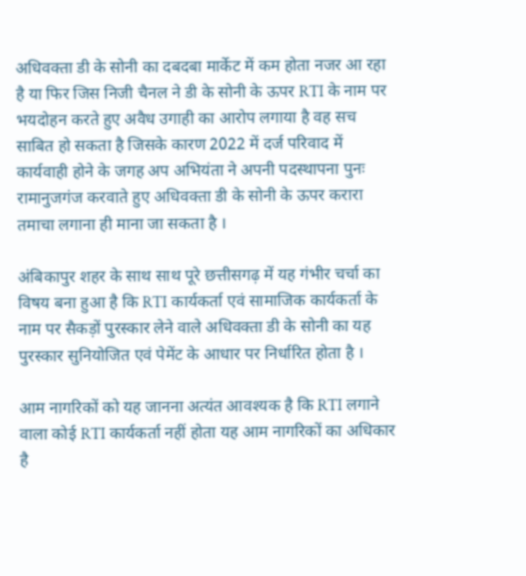अधिवक्ता डी के सोनी का दबदबा मार्केट में कम होता नजर आ रहा है या फिर जिस निजी चैनल ने डी के सोनी के ऊपर RTI के नाम पर भयदोहन करते हुए अवैध उगाही का आरोप लगाया है वह सच साबित हो सकता है जिसके कारण 2022 में दर्ज परिवाद में कार्यवाही होने के जगह अप अभियंता ने अपनी पदस्थापना पुनः रामानुजगंज करवाते हुए अधिवक्ता डी के सोनी के ऊपर करारा तमाचा लगाना ही माना जा सकता है ।

अंबिकापुर शहर के साथ साथ पूरे छत्तीसगढ़ में यह गंभीर चर्चा का विषय बना हुआ है कि RTI कार्यकर्ता एवं सामाजिक कार्यकर्ता के नाम पर सैकड़ों पुरस्कार लेने वाले अधिवक्ता डी के सोनी का यह पुरस्कार सुनियोजित एवं पेमेंट के आधार पर निर्धारित होता है ।

आम नागरिकों को यह जानना अत्यंत आवश्यक है कि RTI लगाने वाला कोई RTI कार्यकर्ता नहीं होता यह आम नागरिकों का अधिकार है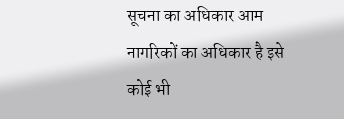सूचना का अधिकार आम नागरिकों का अधिकार है इसे कोई भी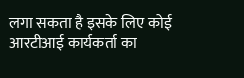लगा सकता है इसके लिए कोई आरटीआई कार्यकर्ता का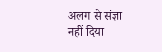अलग से संज्ञा नहीं दिया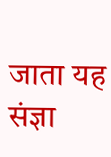जाता यह संज्ञा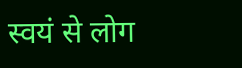स्वयं से लोग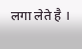लगा लेते है ।